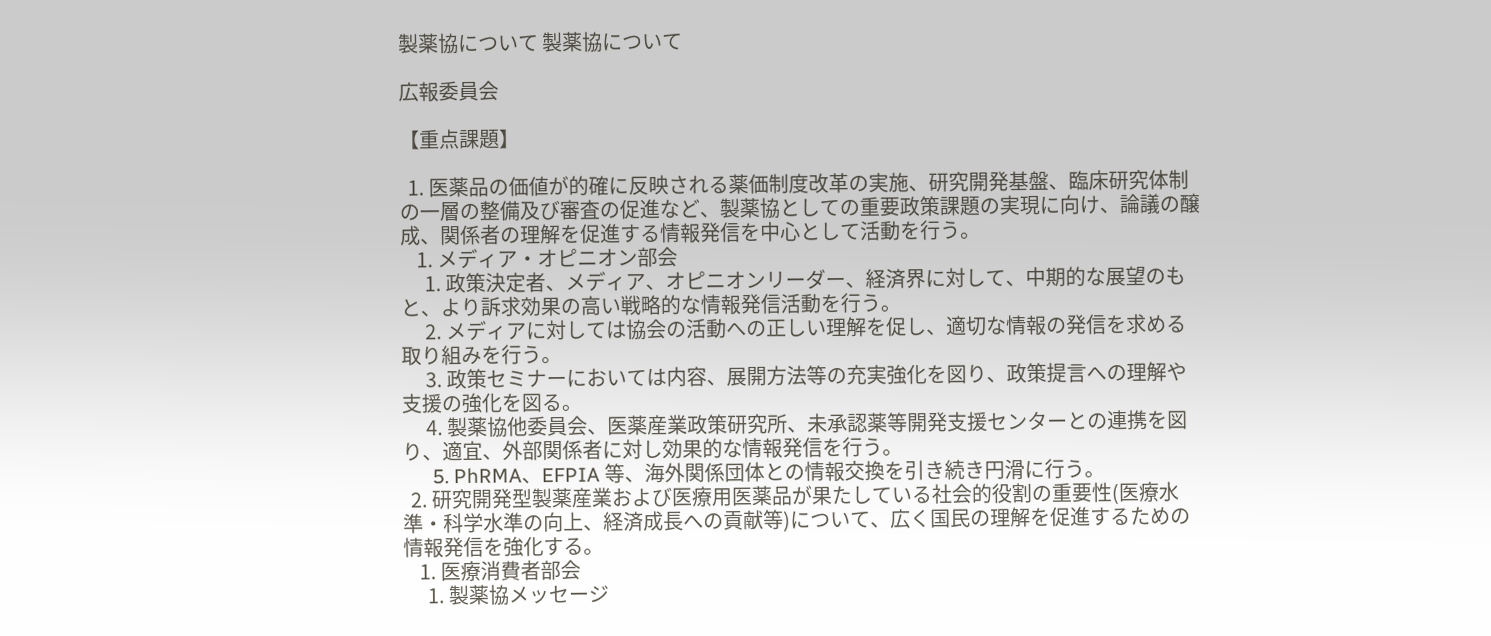製薬協について 製薬協について

広報委員会

【重点課題】

  1. 医薬品の価値が的確に反映される薬価制度改革の実施、研究開発基盤、臨床研究体制の一層の整備及び審査の促進など、製薬協としての重要政策課題の実現に向け、論議の醸成、関係者の理解を促進する情報発信を中心として活動を行う。
    1. メディア・オピニオン部会
      1. 政策決定者、メディア、オピニオンリーダー、経済界に対して、中期的な展望のもと、より訴求効果の高い戦略的な情報発信活動を行う。
      2. メディアに対しては協会の活動への正しい理解を促し、適切な情報の発信を求める取り組みを行う。
      3. 政策セミナーにおいては内容、展開方法等の充実強化を図り、政策提言への理解や支援の強化を図る。
      4. 製薬協他委員会、医薬産業政策研究所、未承認薬等開発支援センターとの連携を図り、適宜、外部関係者に対し効果的な情報発信を行う。
      5. PhRMA、EFPIA 等、海外関係団体との情報交換を引き続き円滑に行う。
  2. 研究開発型製薬産業および医療用医薬品が果たしている社会的役割の重要性(医療水準・科学水準の向上、経済成長への貢献等)について、広く国民の理解を促進するための情報発信を強化する。
    1. 医療消費者部会
      1. 製薬協メッセージ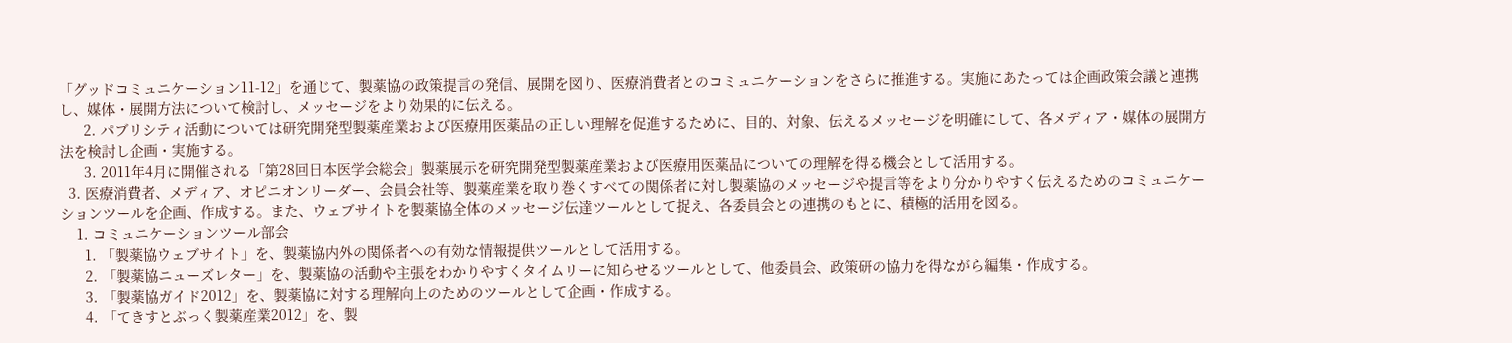「グッドコミュニケーション11-12」を通じて、製薬協の政策提言の発信、展開を図り、医療消費者とのコミュニケーションをさらに推進する。実施にあたっては企画政策会議と連携し、媒体・展開方法について検討し、メッセージをより効果的に伝える。
      2. パブリシティ活動については研究開発型製薬産業および医療用医薬品の正しい理解を促進するために、目的、対象、伝えるメッセージを明確にして、各メディア・媒体の展開方法を検討し企画・実施する。
      3. 2011年4月に開催される「第28回日本医学会総会」製薬展示を研究開発型製薬産業および医療用医薬品についての理解を得る機会として活用する。
  3. 医療消費者、メディア、オピニオンリーダー、会員会社等、製薬産業を取り巻くすべての関係者に対し製薬協のメッセージや提言等をより分かりやすく伝えるためのコミュニケーションツールを企画、作成する。また、ウェブサイトを製薬協全体のメッセージ伝達ツールとして捉え、各委員会との連携のもとに、積極的活用を図る。
    1. コミュニケーションツール部会
      1. 「製薬協ウェブサイト」を、製薬協内外の関係者への有効な情報提供ツールとして活用する。
      2. 「製薬協ニューズレター」を、製薬協の活動や主張をわかりやすくタイムリーに知らせるツールとして、他委員会、政策研の協力を得ながら編集・作成する。
      3. 「製薬協ガイド2012」を、製薬協に対する理解向上のためのツールとして企画・作成する。
      4. 「てきすとぶっく製薬産業2012」を、製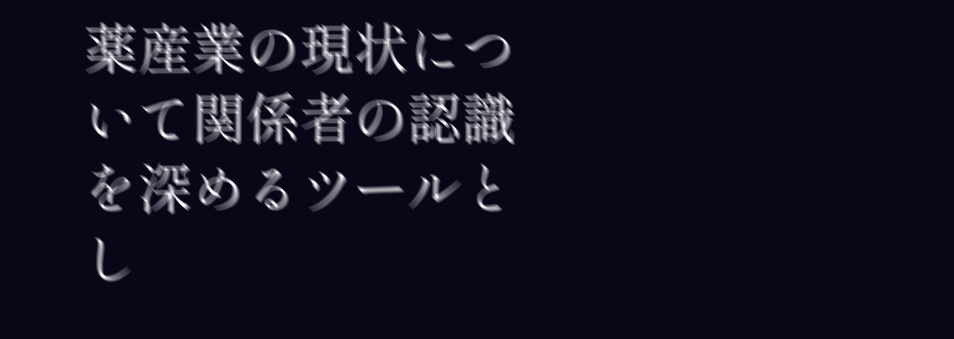薬産業の現状について関係者の認識を深めるツールとし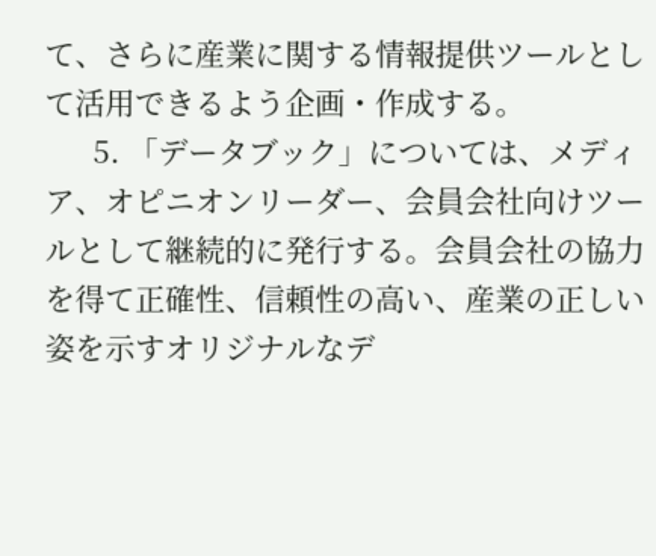て、さらに産業に関する情報提供ツールとして活用できるよう企画・作成する。
      5. 「データブック」については、メディア、オピニオンリーダー、会員会社向けツールとして継続的に発行する。会員会社の協力を得て正確性、信頼性の高い、産業の正しい姿を示すオリジナルなデ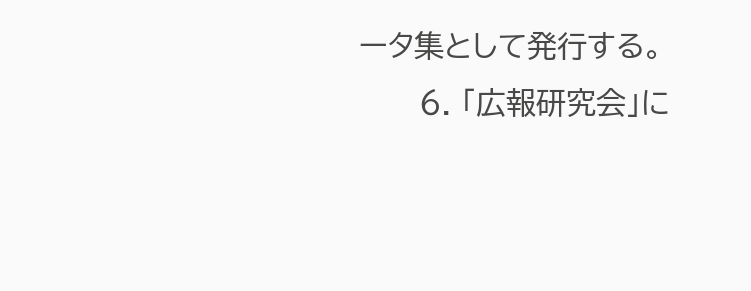ータ集として発行する。
      6. 「広報研究会」に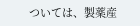ついては、製薬産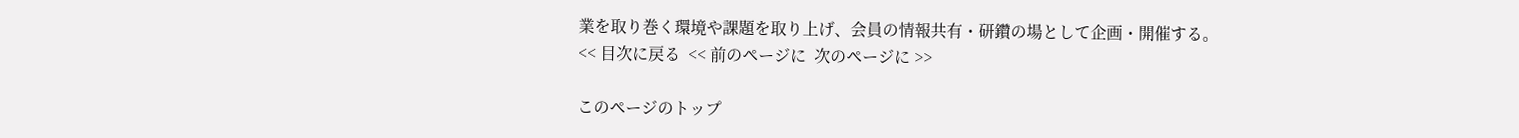業を取り巻く環境や課題を取り上げ、会員の情報共有・研鑽の場として企画・開催する。
<< 目次に戻る  << 前のページに  次のページに >>

このページのトップ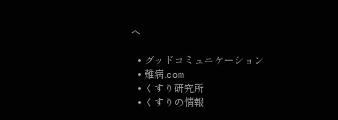へ

  • グッドコミュニケーション
  • 難病.com
  • くすり研究所
  • くすりの情報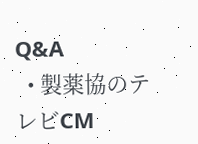Q&A
  • 製薬協のテレビCM